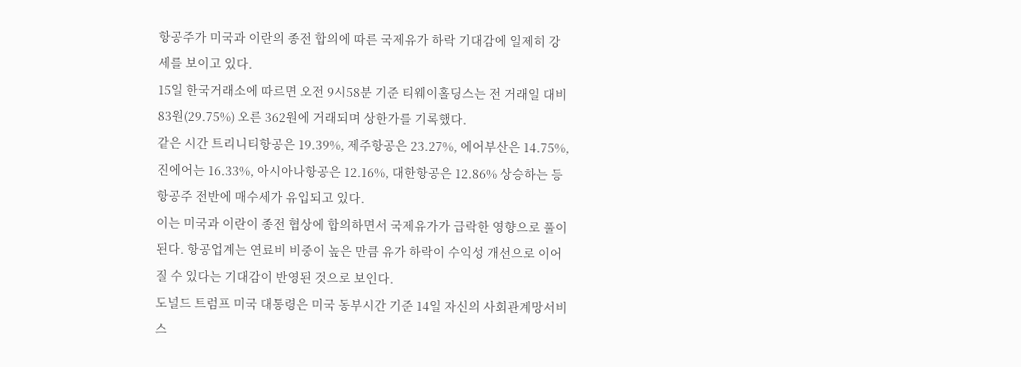항공주가 미국과 이란의 종전 합의에 따른 국제유가 하락 기대감에 일제히 강세를 보이고 있다.
15일 한국거래소에 따르면 오전 9시58분 기준 티웨이홀딩스는 전 거래일 대비 83원(29.75%) 오른 362원에 거래되며 상한가를 기록했다.
같은 시간 트리니티항공은 19.39%, 제주항공은 23.27%, 에어부산은 14.75%, 진에어는 16.33%, 아시아나항공은 12.16%, 대한항공은 12.86% 상승하는 등 항공주 전반에 매수세가 유입되고 있다.
이는 미국과 이란이 종전 협상에 합의하면서 국제유가가 급락한 영향으로 풀이된다. 항공업계는 연료비 비중이 높은 만큼 유가 하락이 수익성 개선으로 이어질 수 있다는 기대감이 반영된 것으로 보인다.
도널드 트럼프 미국 대통령은 미국 동부시간 기준 14일 자신의 사회관계망서비스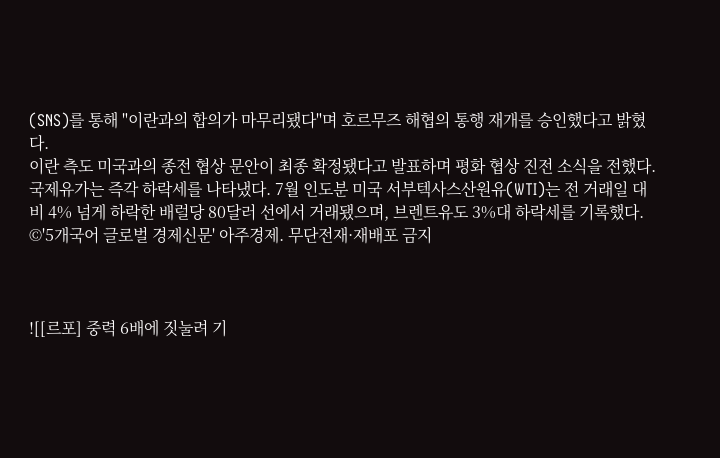(SNS)를 통해 "이란과의 합의가 마무리됐다"며 호르무즈 해협의 통행 재개를 승인했다고 밝혔다.
이란 측도 미국과의 종전 협상 문안이 최종 확정됐다고 발표하며 평화 협상 진전 소식을 전했다.
국제유가는 즉각 하락세를 나타냈다. 7월 인도분 미국 서부텍사스산원유(WTI)는 전 거래일 대비 4% 넘게 하락한 배럴당 80달러 선에서 거래됐으며, 브렌트유도 3%대 하락세를 기록했다.
©'5개국어 글로벌 경제신문' 아주경제. 무단전재·재배포 금지



![[르포] 중력 6배에 짓눌려 기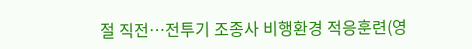절 직전…전투기 조종사 비행환경 적응훈련(영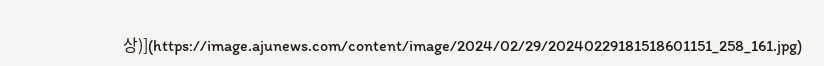상)](https://image.ajunews.com/content/image/2024/02/29/20240229181518601151_258_161.jpg)